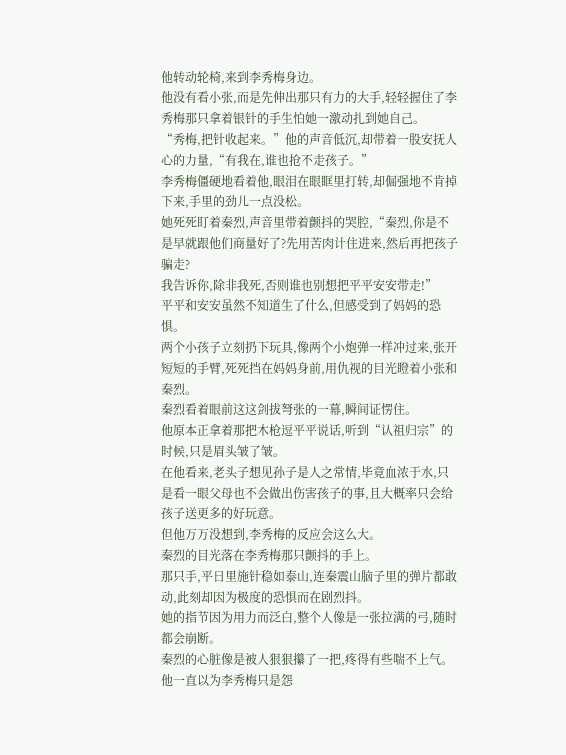他转动轮椅,来到李秀梅身边。
他没有看小张,而是先伸出那只有力的大手,轻轻握住了李秀梅那只拿着银针的手生怕她一激动扎到她自己。
“秀梅,把针收起来。”他的声音低沉,却带着一股安抚人心的力量,“有我在,谁也抢不走孩子。”
李秀梅僵硬地看着他,眼泪在眼眶里打转,却倔强地不肯掉下来,手里的劲儿一点没松。
她死死盯着秦烈,声音里带着颤抖的哭腔,“秦烈,你是不是早就跟他们商量好了?先用苦肉计住进来,然后再把孩子骗走?
我告诉你,除非我死,否则谁也别想把平平安安带走!”
平平和安安虽然不知道生了什么,但感受到了妈妈的恐惧。
两个小孩子立刻扔下玩具,像两个小炮弹一样冲过来,张开短短的手臂,死死挡在妈妈身前,用仇视的目光瞪着小张和秦烈。
秦烈看着眼前这这剑拔弩张的一幕,瞬间证愣住。
他原本正拿着那把木枪逗平平说话,听到“认祖归宗”的时候,只是眉头皱了皱。
在他看来,老头子想见孙子是人之常情,毕竟血浓于水,只是看一眼父母也不会做出伤害孩子的事,且大概率只会给孩子送更多的好玩意。
但他万万没想到,李秀梅的反应会这么大。
秦烈的目光落在李秀梅那只颤抖的手上。
那只手,平日里施针稳如泰山,连秦震山脑子里的弹片都敢动,此刻却因为极度的恐惧而在剧烈抖。
她的指节因为用力而泛白,整个人像是一张拉满的弓,随时都会崩断。
秦烈的心脏像是被人狠狠攥了一把,疼得有些喘不上气。
他一直以为李秀梅只是怨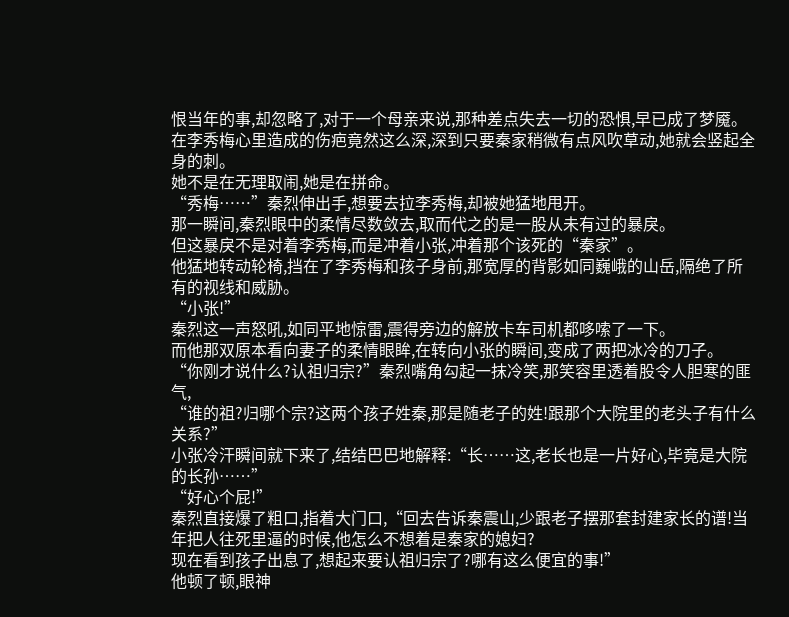恨当年的事,却忽略了,对于一个母亲来说,那种差点失去一切的恐惧,早已成了梦魇。
在李秀梅心里造成的伤疤竟然这么深,深到只要秦家稍微有点风吹草动,她就会竖起全身的刺。
她不是在无理取闹,她是在拼命。
“秀梅……”秦烈伸出手,想要去拉李秀梅,却被她猛地甩开。
那一瞬间,秦烈眼中的柔情尽数敛去,取而代之的是一股从未有过的暴戾。
但这暴戾不是对着李秀梅,而是冲着小张,冲着那个该死的“秦家”。
他猛地转动轮椅,挡在了李秀梅和孩子身前,那宽厚的背影如同巍峨的山岳,隔绝了所有的视线和威胁。
“小张!”
秦烈这一声怒吼,如同平地惊雷,震得旁边的解放卡车司机都哆嗦了一下。
而他那双原本看向妻子的柔情眼眸,在转向小张的瞬间,变成了两把冰冷的刀子。
“你刚才说什么?认祖归宗?”秦烈嘴角勾起一抹冷笑,那笑容里透着股令人胆寒的匪气,
“谁的祖?归哪个宗?这两个孩子姓秦,那是随老子的姓!跟那个大院里的老头子有什么关系?”
小张冷汗瞬间就下来了,结结巴巴地解释:“长……这,老长也是一片好心,毕竟是大院的长孙……”
“好心个屁!”
秦烈直接爆了粗口,指着大门口,“回去告诉秦震山,少跟老子摆那套封建家长的谱!当年把人往死里逼的时候,他怎么不想着是秦家的媳妇?
现在看到孩子出息了,想起来要认祖归宗了?哪有这么便宜的事!”
他顿了顿,眼神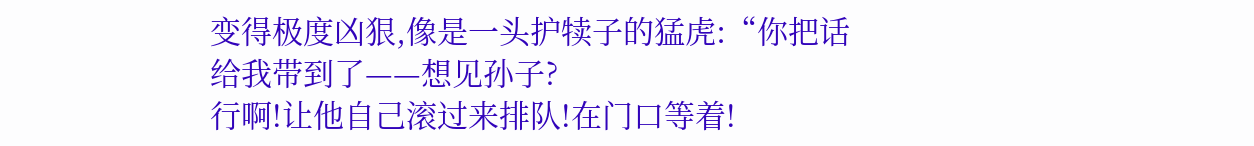变得极度凶狠,像是一头护犊子的猛虎:“你把话给我带到了——想见孙子?
行啊!让他自己滚过来排队!在门口等着!